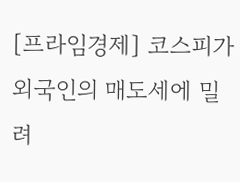[프라임경제] 코스피가 외국인의 매도세에 밀려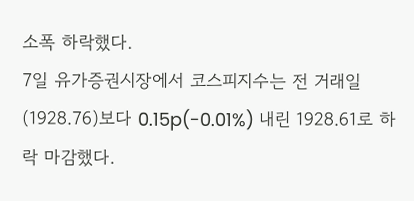소폭 하락했다.
7일 유가증권시장에서 코스피지수는 전 거래일(1928.76)보다 0.15p(-0.01%) 내린 1928.61로 하락 마감했다.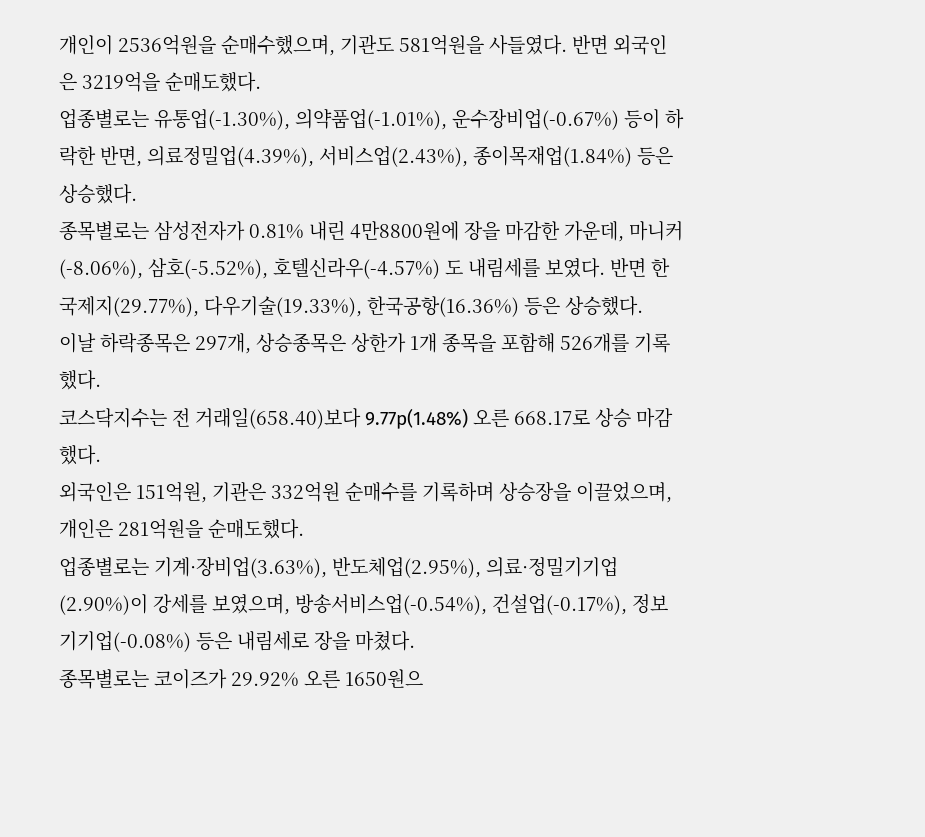개인이 2536억원을 순매수했으며, 기관도 581억원을 사들였다. 반면 외국인은 3219억을 순매도했다.
업종별로는 유통업(-1.30%), 의약품업(-1.01%), 운수장비업(-0.67%) 등이 하락한 반면, 의료정밀업(4.39%), 서비스업(2.43%), 종이목재업(1.84%) 등은 상승했다.
종목별로는 삼성전자가 0.81% 내린 4만8800원에 장을 마감한 가운데, 마니커(-8.06%), 삼호(-5.52%), 호텔신라우(-4.57%) 도 내림세를 보였다. 반면 한국제지(29.77%), 다우기술(19.33%), 한국공항(16.36%) 등은 상승했다.
이날 하락종목은 297개, 상승종목은 상한가 1개 종목을 포함해 526개를 기록했다.
코스닥지수는 전 거래일(658.40)보다 9.77p(1.48%) 오른 668.17로 상승 마감했다.
외국인은 151억원, 기관은 332억원 순매수를 기록하며 상승장을 이끌었으며, 개인은 281억원을 순매도했다.
업종별로는 기계·장비업(3.63%), 반도체업(2.95%), 의료·정밀기기업(2.90%)이 강세를 보였으며, 방송서비스업(-0.54%), 건설업(-0.17%), 정보기기업(-0.08%) 등은 내림세로 장을 마쳤다.
종목별로는 코이즈가 29.92% 오른 1650원으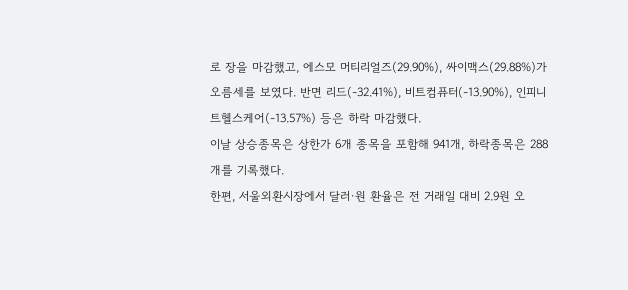로 장을 마감했고, 에스모 머티리얼즈(29.90%), 싸이맥스(29.88%)가 오름세를 보였다. 반면 리드(-32.41%), 비트컴퓨터(-13.90%), 인피니트헬스케어(-13.57%) 등은 하락 마감했다.
이날 상승종목은 상한가 6개 종목을 포함해 941개, 하락종목은 288개를 기록했다.
한편, 서울외환시장에서 달러·원 환율은 전 거래일 대비 2.9원 오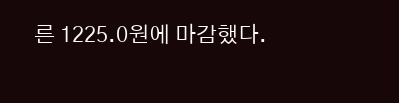른 1225.0원에 마감했다.